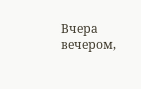Вчера вечером,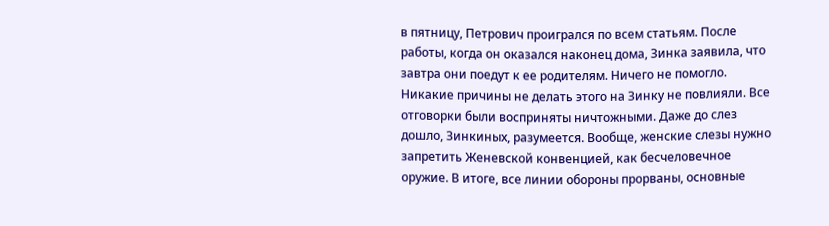в пятницу, Петрович проигрался по всем статьям. После работы, когда он оказался наконец дома, Зинка заявила, что завтра они поедут к ее родителям. Ничего не помогло. Никакие причины не делать этого на Зинку не повлияли. Все отговорки были восприняты ничтожными. Даже до слез дошло, Зинкиных, разумеется. Вообще, женские слезы нужно запретить Женевской конвенцией, как бесчеловечное оружие. В итоге, все линии обороны прорваны, основные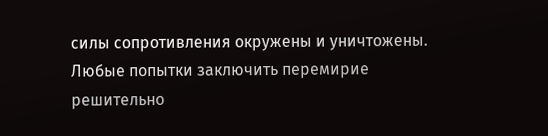силы сопротивления окружены и уничтожены. Любые попытки заключить перемирие решительно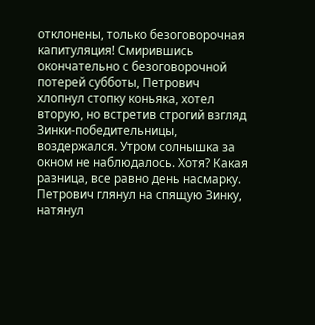отклонены, только безоговорочная капитуляция! Смирившись окончательно с безоговорочной потерей субботы, Петрович хлопнул стопку коньяка, хотел вторую, но встретив строгий взгляд Зинки-победительницы, воздержался. Утром солнышка за окном не наблюдалось. Хотя? Какая разница, все равно день насмарку. Петрович глянул на спящую Зинку, натянул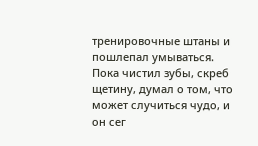тренировочные штаны и пошлепал умываться. Пока чистил зубы, скреб щетину, думал о том, что может случиться чудо, и он сег